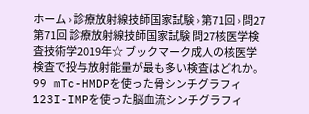ホーム › 診療放射線技師国家試験 › 第71回 › 問27第71回 診療放射線技師国家試験 問27核医学検査技術学2019年☆ ブックマーク成人の核医学検査で投与放射能量が最も多い検査はどれか。99 mTc-HMDPを使った骨シンチグラフィ123I-IMPを使った脳血流シンチグラフィ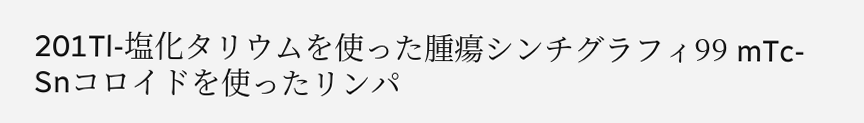201Tl-塩化タリウムを使った腫瘍シンチグラフィ99 mTc-Snコロイドを使ったリンパ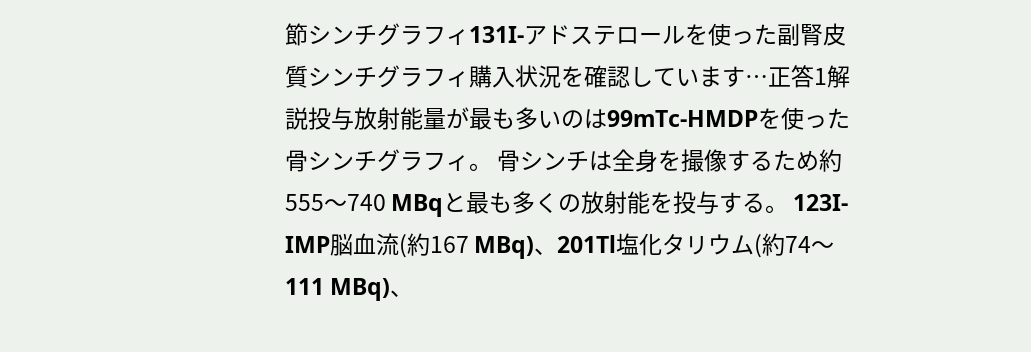節シンチグラフィ131I-アドステロールを使った副腎皮質シンチグラフィ購入状況を確認しています…正答1解説投与放射能量が最も多いのは99mTc-HMDPを使った骨シンチグラフィ。 骨シンチは全身を撮像するため約555〜740 MBqと最も多くの放射能を投与する。 123I-IMP脳血流(約167 MBq)、201Tl塩化タリウム(約74〜111 MBq)、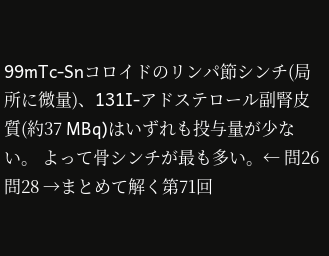99mTc-Snコロイドのリンパ節シンチ(局所に微量)、131I-アドステロール副腎皮質(約37 MBq)はいずれも投与量が少ない。 よって骨シンチが最も多い。← 問26問28 →まとめて解く第71回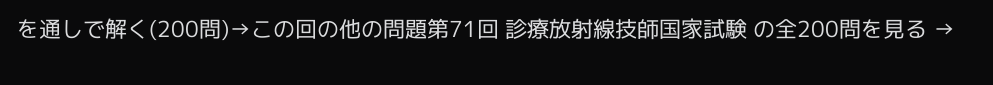を通しで解く(200問)→この回の他の問題第71回 診療放射線技師国家試験 の全200問を見る →